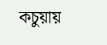কচুয়ায়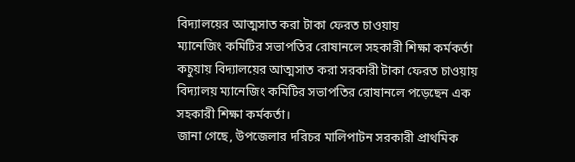বিদ্যালয়ের আত্মসাত করা টাকা ফেরত চাওয়ায়
ম্যানেজিং কমিটির সভাপতির রোষানলে সহকারী শিক্ষা কর্মকর্তা
কচুয়ায় বিদ্যালয়ের আত্মসাত করা সরকারী টাকা ফেরত চাওয়ায় বিদ্যালয় ম্যানেজিং কমিটির সভাপতির রোষানলে পড়েছেন এক সহকারী শিক্ষা কর্মকর্তা।
জানা গেছে, উপজেলার দরিচর মালিপাটন সরকারী প্রাথমিক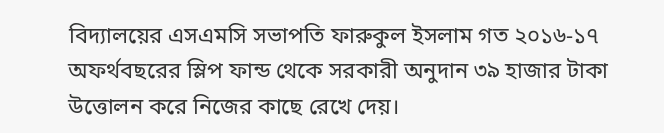বিদ্যালয়ের এসএমসি সভাপতি ফারুকুল ইসলাম গত ২০১৬-১৭ অফর্থবছরের স্লিপ ফান্ড থেকে সরকারী অনুদান ৩৯ হাজার টাকা উত্তোলন করে নিজের কাছে রেখে দেয়।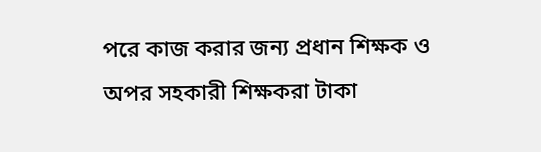পরে কাজ করার জন্য প্রধান শিক্ষক ও অপর সহকারী শিক্ষকরা টাকা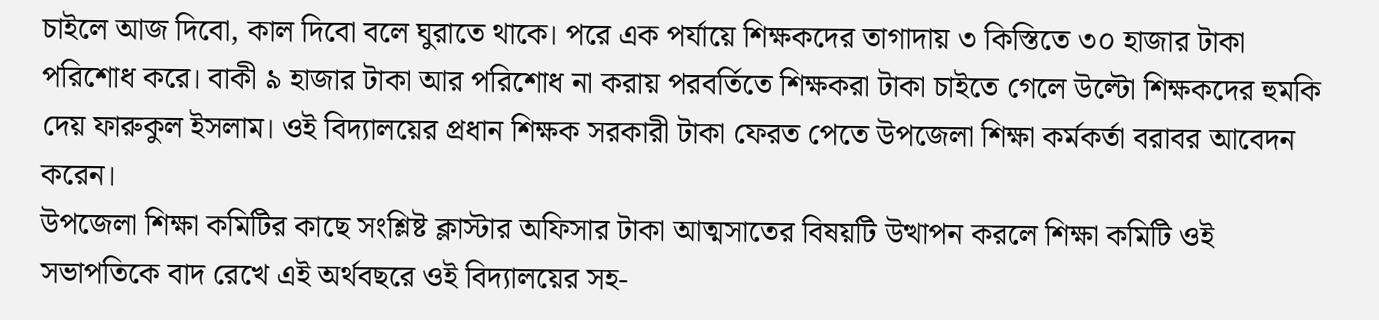চাইলে আজ দিবো, কাল দিবো বলে ঘুরাতে থাকে। পরে এক পর্যায়ে শিক্ষকদের তাগাদায় ৩ কিস্তিতে ৩০ হাজার টাকা পরিশোধ করে। বাকী ৯ হাজার টাকা আর পরিশোধ না করায় পরবর্তিতে শিক্ষকরা টাকা চাইতে গেলে উল্টো শিক্ষকদের হুমকি দেয় ফারুকুল ইসলাম। ওই বিদ্যালয়ের প্রধান শিক্ষক সরকারী টাকা ফেরত পেতে উপজেলা শিক্ষা কর্মকর্তা বরাবর আবেদন করেন।
উপজেলা শিক্ষা কমিটির কাছে সংশ্লিষ্ট ক্লাস্টার অফিসার টাকা আত্মসাতের বিষয়টি উত্থাপন করলে শিক্ষা কমিটি ওই সভাপতিকে বাদ রেখে এই অর্থবছরে ওই বিদ্যালয়ের সহ-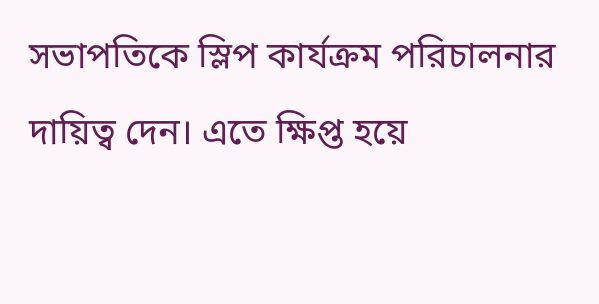সভাপতিকে স্লিপ কার্যক্রম পরিচালনার দায়িত্ব দেন। এতে ক্ষিপ্ত হয়ে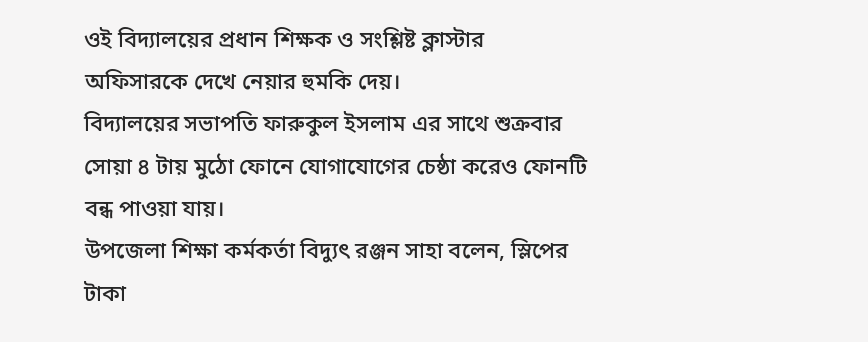ওই বিদ্যালয়ের প্রধান শিক্ষক ও সংশ্লিষ্ট ক্লাস্টার অফিসারকে দেখে নেয়ার হুমকি দেয়।
বিদ্যালয়ের সভাপতি ফারুকুল ইসলাম এর সাথে শুক্রবার সোয়া ৪ টায় মুঠো ফোনে যোগাযোগের চেষ্ঠা করেও ফোনটি বন্ধ পাওয়া যায়।
উপজেলা শিক্ষা কর্মকর্তা বিদ্যুৎ রঞ্জন সাহা বলেন, স্লিপের টাকা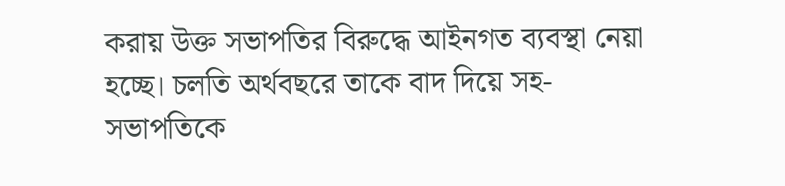করায় উক্ত সভাপতির বিরুদ্ধে আইনগত ব্যবস্থা নেয়া হচ্ছে। চলতি অর্থবছরে তাকে বাদ দিয়ে সহ-সভাপতিকে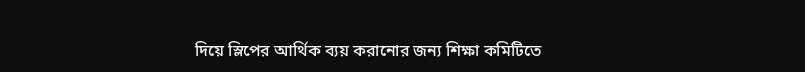দিয়ে স্লিপের আর্থিক ব্যয় করানোর জন্য শিক্ষা কমিটিতে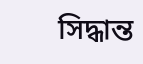সিদ্ধান্ত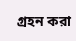গ্রহন করা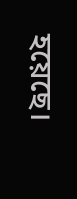হয়েছে।